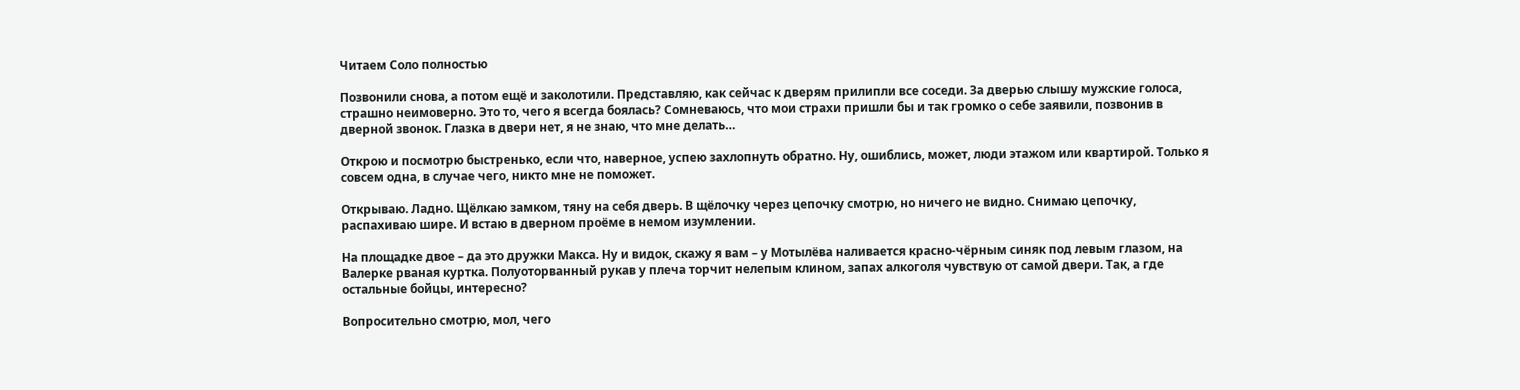Читаем Соло полностью

Позвонили снова, а потом ещё и заколотили. Представляю, как сейчас к дверям прилипли все соседи. За дверью слышу мужские голоса, страшно неимоверно. Это то, чего я всегда боялась? Сомневаюсь, что мои страхи пришли бы и так громко о себе заявили, позвонив в дверной звонок. Глазка в двери нет, я не знаю, что мне делать…

Открою и посмотрю быстренько, если что, наверное, успею захлопнуть обратно. Ну, ошиблись, может, люди этажом или квартирой. Только я совсем одна, в случае чего, никто мне не поможет.

Открываю. Ладно. Щёлкаю замком, тяну на себя дверь. В щёлочку через цепочку смотрю, но ничего не видно. Снимаю цепочку, распахиваю шире. И встаю в дверном проёме в немом изумлении.

На площадке двое – да это дружки Макса. Ну и видок, скажу я вам – у Мотылёва наливается красно-чёрным синяк под левым глазом, на Валерке рваная куртка. Полуоторванный рукав у плеча торчит нелепым клином, запах алкоголя чувствую от самой двери. Так, а где остальные бойцы, интересно?

Вопросительно смотрю, мол, чего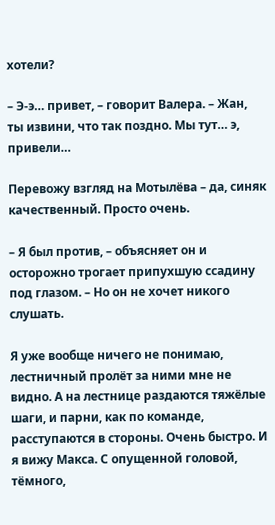хотели?

– Э-э… привет, – говорит Валера. – Жан, ты извини, что так поздно. Мы тут… э, привели…

Перевожу взгляд на Мотылёва – да, синяк качественный. Просто очень.

– Я был против, – объясняет он и осторожно трогает припухшую ссадину под глазом. – Но он не хочет никого слушать.

Я уже вообще ничего не понимаю, лестничный пролёт за ними мне не видно. А на лестнице раздаются тяжёлые шаги, и парни, как по команде, расступаются в стороны. Очень быстро. И я вижу Макса. С опущенной головой, тёмного,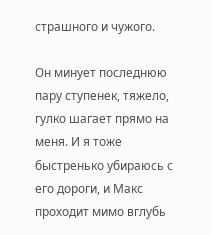страшного и чужого.

Он минует последнюю пару ступенек, тяжело, гулко шагает прямо на меня. И я тоже быстренько убираюсь с его дороги, и Макс проходит мимо вглубь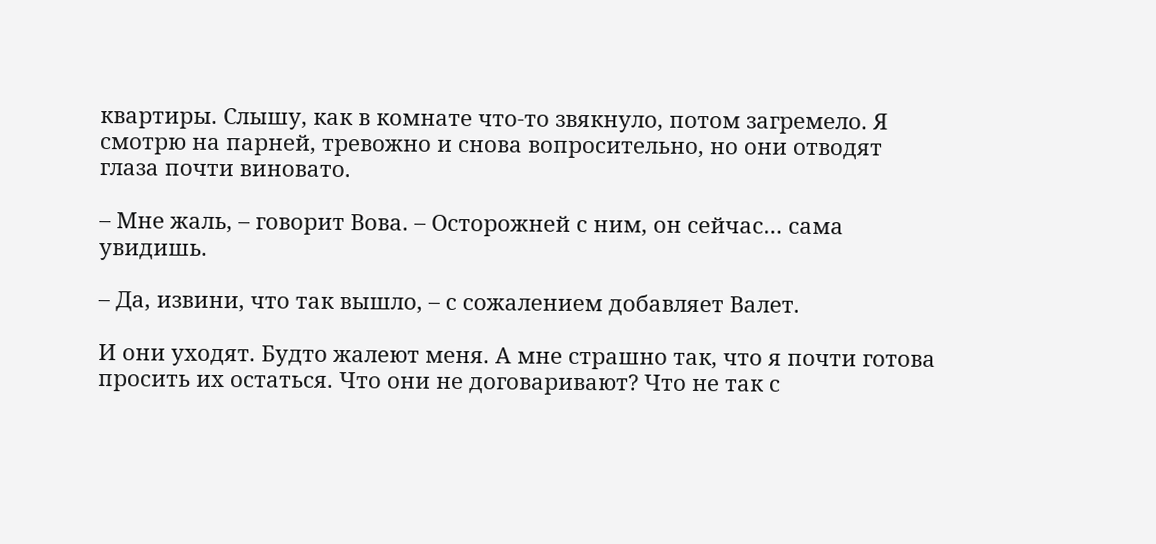квартиры. Слышу, как в комнате что-то звякнуло, потом загремело. Я смотрю на парней, тревожно и снова вопросительно, но они отводят глаза почти виновато.

– Мне жаль, – говорит Вова. – Осторожней с ним, он сейчас… сама увидишь.

– Да, извини, что так вышло, – с сожалением добавляет Валет.

И они уходят. Будто жалеют меня. А мне страшно так, что я почти готова просить их остаться. Что они не договаривают? Что не так с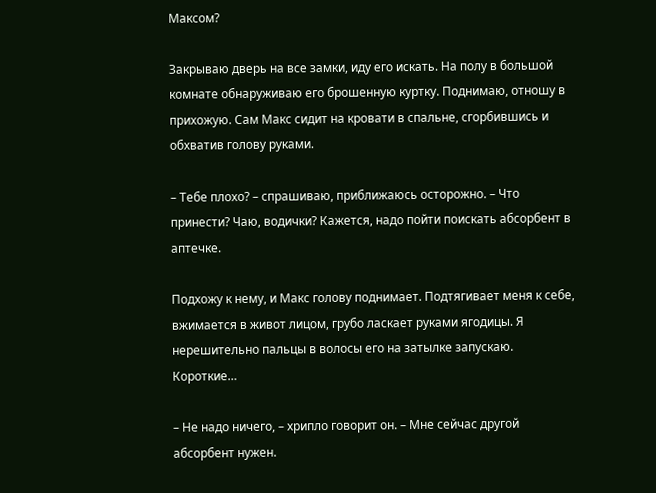Максом?

Закрываю дверь на все замки, иду его искать. На полу в большой комнате обнаруживаю его брошенную куртку. Поднимаю, отношу в прихожую. Сам Макс сидит на кровати в спальне, сгорбившись и обхватив голову руками.

– Тебе плохо? – спрашиваю, приближаюсь осторожно. – Что принести? Чаю, водички? Кажется, надо пойти поискать абсорбент в аптечке.

Подхожу к нему, и Макс голову поднимает. Подтягивает меня к себе, вжимается в живот лицом, грубо ласкает руками ягодицы. Я нерешительно пальцы в волосы его на затылке запускаю. Короткие…

– Не надо ничего, – хрипло говорит он. – Мне сейчас другой абсорбент нужен.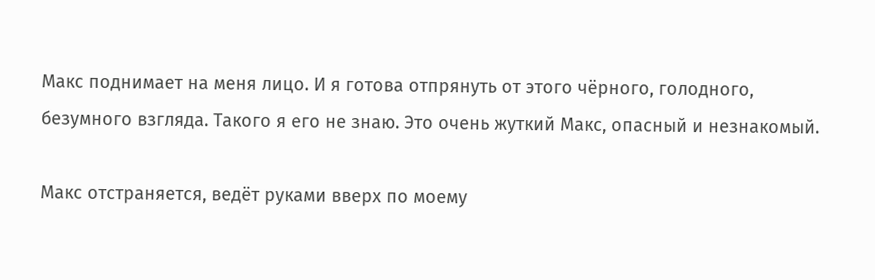Макс поднимает на меня лицо. И я готова отпрянуть от этого чёрного, голодного, безумного взгляда. Такого я его не знаю. Это очень жуткий Макс, опасный и незнакомый.

Макс отстраняется, ведёт руками вверх по моему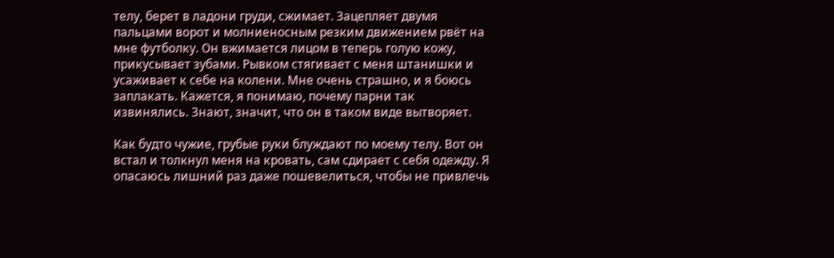телу, берет в ладони груди, сжимает. Зацепляет двумя пальцами ворот и молниеносным резким движением рвёт на мне футболку. Он вжимается лицом в теперь голую кожу, прикусывает зубами. Рывком стягивает с меня штанишки и усаживает к себе на колени. Мне очень страшно, и я боюсь заплакать. Кажется, я понимаю, почему парни так извинялись. Знают, значит, что он в таком виде вытворяет.

Как будто чужие, грубые руки блуждают по моему телу. Вот он встал и толкнул меня на кровать, сам сдирает с себя одежду. Я опасаюсь лишний раз даже пошевелиться, чтобы не привлечь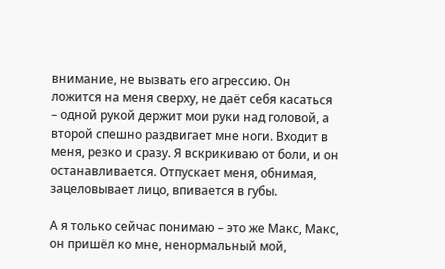внимание, не вызвать его агрессию. Он ложится на меня сверху, не даёт себя касаться – одной рукой держит мои руки над головой, а второй спешно раздвигает мне ноги. Входит в меня, резко и сразу. Я вскрикиваю от боли, и он останавливается. Отпускает меня, обнимая, зацеловывает лицо, впивается в губы.

А я только сейчас понимаю – это же Макс, Макс, он пришёл ко мне, ненормальный мой,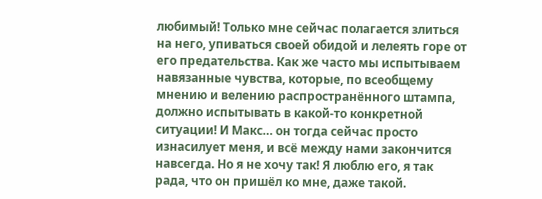любимый! Только мне сейчас полагается злиться на него, упиваться своей обидой и лелеять горе от его предательства. Как же часто мы испытываем навязанные чувства, которые, по всеобщему мнению и велению распространённого штампа, должно испытывать в какой-то конкретной ситуации! И Макс… он тогда сейчас просто изнасилует меня, и всё между нами закончится навсегда. Но я не хочу так! Я люблю его, я так рада, что он пришёл ко мне, даже такой.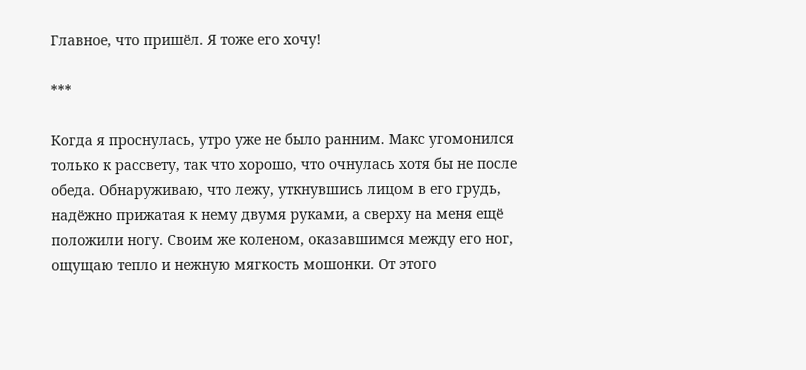Главное, что пришёл. Я тоже его хочу!

***

Когда я проснулась, утро уже не было ранним. Макс угомонился только к рассвету, так что хорошо, что очнулась хотя бы не после обеда. Обнаруживаю, что лежу, уткнувшись лицом в его грудь, надёжно прижатая к нему двумя руками, а сверху на меня ещё положили ногу. Своим же коленом, оказавшимся между его ног, ощущаю тепло и нежную мягкость мошонки. От этого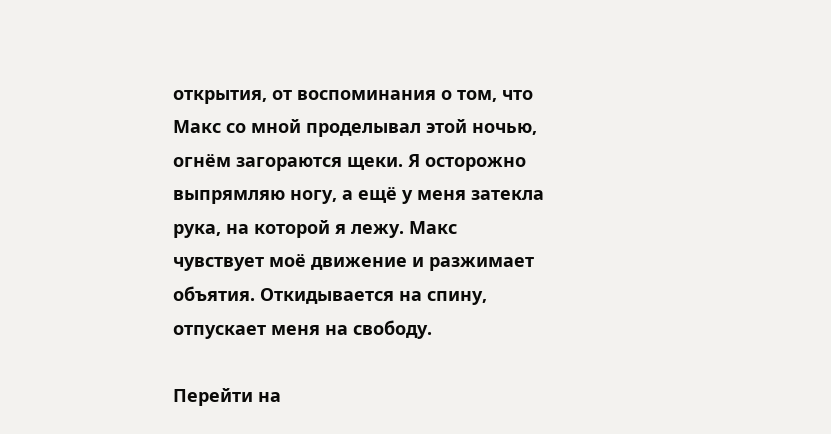открытия, от воспоминания о том, что Макс со мной проделывал этой ночью, огнём загораются щеки. Я осторожно выпрямляю ногу, а ещё у меня затекла рука, на которой я лежу. Макс чувствует моё движение и разжимает объятия. Откидывается на спину, отпускает меня на свободу.

Перейти на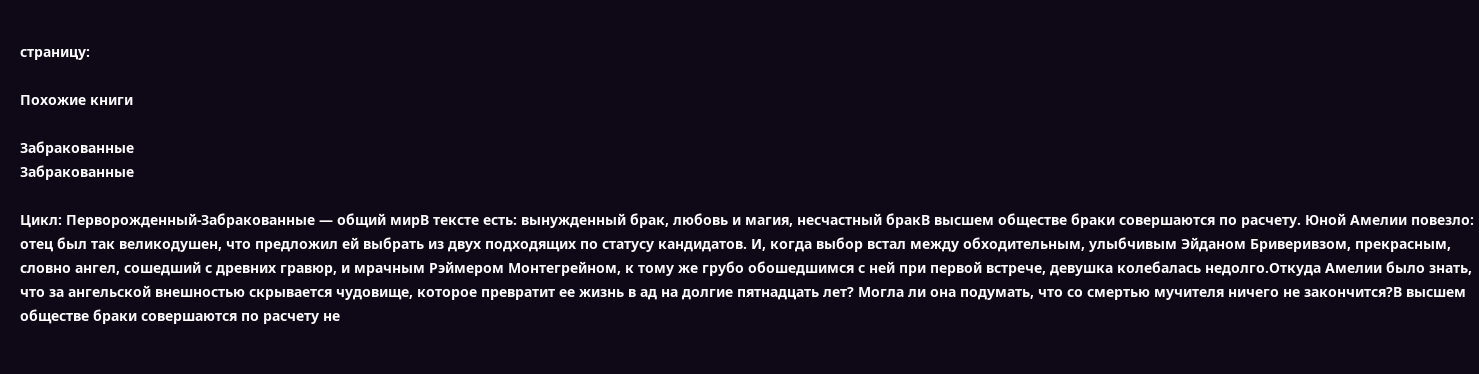страницу:

Похожие книги

Забракованные
Забракованные

Цикл: Перворожденный-Забракованные — общий мирВ тексте есть: вынужденный брак, любовь и магия, несчастный бракВ высшем обществе браки совершаются по расчету. Юной Амелии повезло: отец был так великодушен, что предложил ей выбрать из двух подходящих по статусу кандидатов. И, когда выбор встал между обходительным, улыбчивым Эйданом Бриверивзом, прекрасным, словно ангел, сошедший с древних гравюр, и мрачным Рэймером Монтегрейном, к тому же грубо обошедшимся с ней при первой встрече, девушка колебалась недолго.Откуда Амелии было знать, что за ангельской внешностью скрывается чудовище, которое превратит ее жизнь в ад на долгие пятнадцать лет? Могла ли она подумать, что со смертью мучителя ничего не закончится?В высшем обществе браки совершаются по расчету не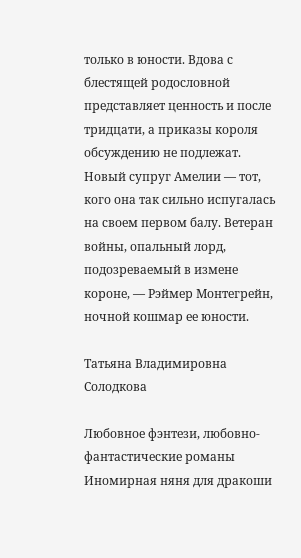только в юности. Вдова с блестящей родословной представляет ценность и после тридцати, а приказы короля обсуждению не подлежат. Новый супруг Амелии — тот, кого она так сильно испугалась на своем первом балу. Ветеран войны, опальный лорд, подозреваемый в измене короне, — Рэймер Монтегрейн, ночной кошмар ее юности.

Татьяна Владимировна Солодкова

Любовное фэнтези, любовно-фантастические романы
Иномирная няня для дракоши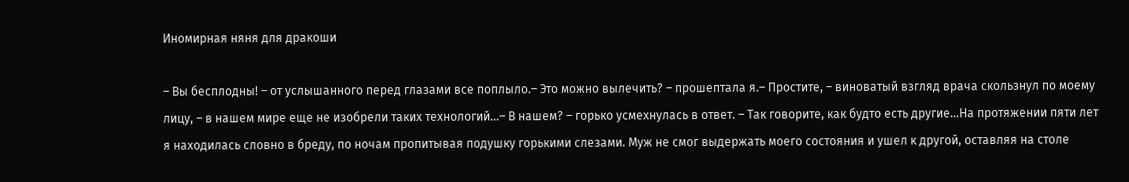Иномирная няня для дракоши

– Вы бесплодны! – от услышанного перед глазами все поплыло.– Это можно вылечить? – прошептала я.– Простите, – виноватый взгляд врача скользнул по моему лицу, – в нашем мире еще не изобрели таких технологий…– В нашем? – горько усмехнулась в ответ. – Так говорите, как будто есть другие…На протяжении пяти лет я находилась словно в бреду, по ночам пропитывая подушку горькими слезами. Муж не смог выдержать моего состояния и ушел к другой, оставляя на столе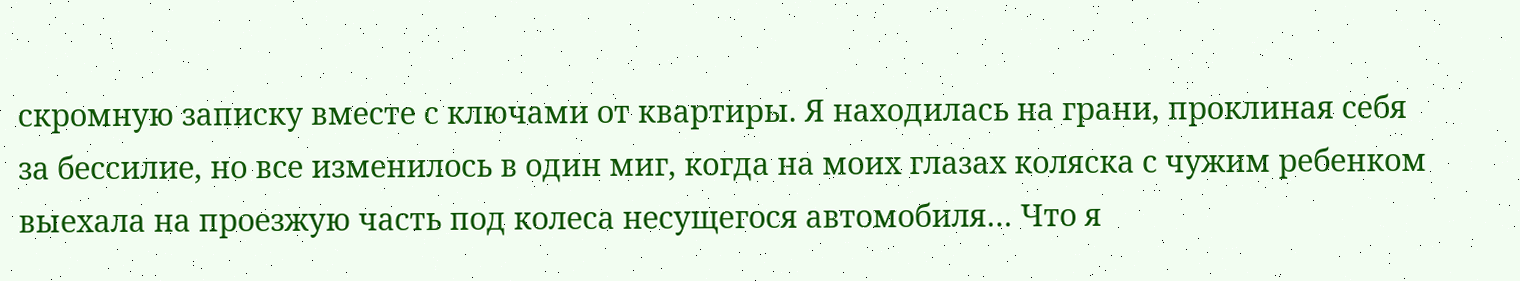скромную записку вместе с ключами от квартиры. Я находилась на грани, проклиная себя за бессилие, но все изменилось в один миг, когда на моих глазах коляска с чужим ребенком выехала на проезжую часть под колеса несущегося автомобиля… Что я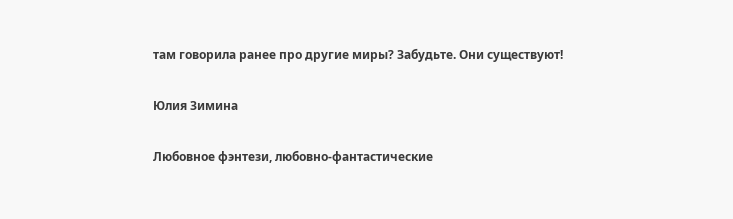там говорила ранее про другие миры? Забудьте. Они существуют!

Юлия Зимина

Любовное фэнтези, любовно-фантастические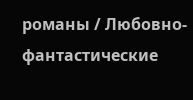романы / Любовно-фантастические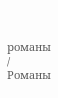романы / Романы